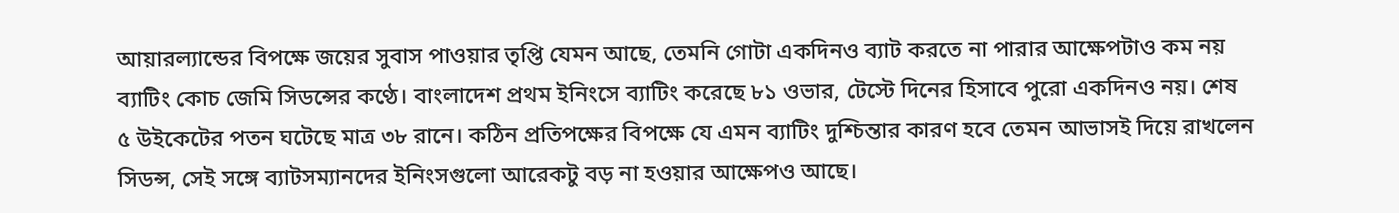আয়ারল্যান্ডের বিপক্ষে জয়ের সুবাস পাওয়ার তৃপ্তি যেমন আছে, তেমনি গোটা একদিনও ব্যাট করতে না পারার আক্ষেপটাও কম নয় ব্যাটিং কোচ জেমি সিডন্সের কণ্ঠে। বাংলাদেশ প্রথম ইনিংসে ব্যাটিং করেছে ৮১ ওভার, টেস্টে দিনের হিসাবে পুরো একদিনও নয়। শেষ ৫ উইকেটের পতন ঘটেছে মাত্র ৩৮ রানে। কঠিন প্রতিপক্ষের বিপক্ষে যে এমন ব্যাটিং দুশ্চিন্তার কারণ হবে তেমন আভাসই দিয়ে রাখলেন সিডন্স, সেই সঙ্গে ব্যাটসম্যানদের ইনিংসগুলো আরেকটু বড় না হওয়ার আক্ষেপও আছে।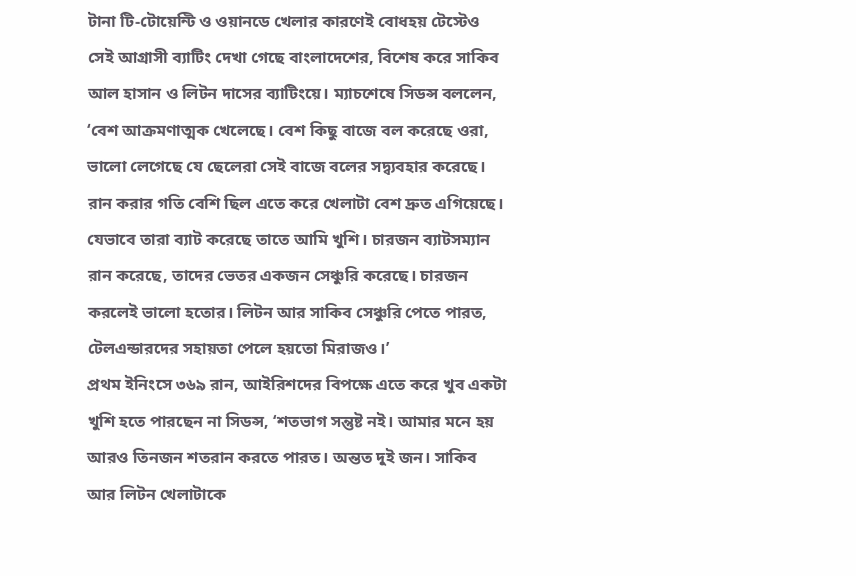টানা টি-টোয়েন্টি ও ওয়ানডে খেলার কারণেই বোধহয় টেস্টেও সেই আগ্রাসী ব্যাটিং দেখা গেছে বাংলাদেশের, বিশেষ করে সাকিব আল হাসান ও লিটন দাসের ব্যাটিংয়ে। ম্যাচশেষে সিডন্স বললেন, ‘বেশ আক্রমণাত্মক খেলেছে। বেশ কিছু বাজে বল করেছে ওরা, ভালো লেগেছে যে ছেলেরা সেই বাজে বলের সদ্ব্যবহার করেছে। রান করার গতি বেশি ছিল এতে করে খেলাটা বেশ দ্রুত এগিয়েছে। যেভাবে তারা ব্যাট করেছে তাতে আমি খুশি। চারজন ব্যাটসম্যান রান করেছে, তাদের ভেতর একজন সেঞ্চুরি করেছে। চারজন করলেই ভালো হতোর। লিটন আর সাকিব সেঞ্চুরি পেতে পারত, টেলএন্ডারদের সহায়তা পেলে হয়তো মিরাজও।’
প্রথম ইনিংসে ৩৬৯ রান, আইরিশদের বিপক্ষে এতে করে খুব একটা খুশি হতে পারছেন না সিডন্স, ‘শতভাগ সন্তুষ্ট নই। আমার মনে হয় আরও তিনজন শতরান করতে পারত। অন্তত দুই জন। সাকিব আর লিটন খেলাটাকে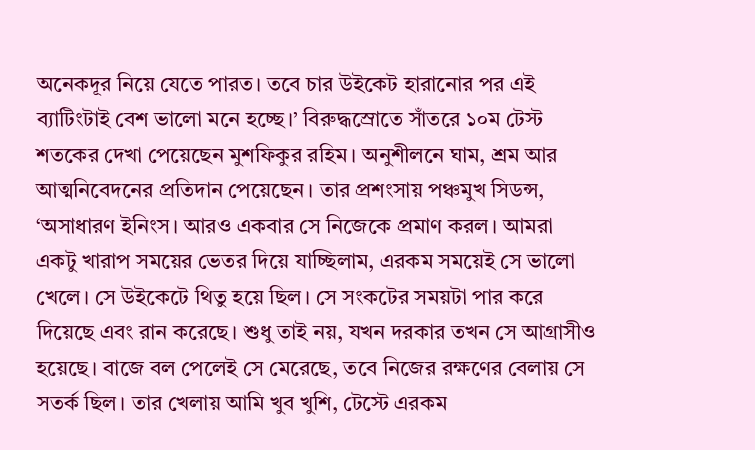অনেকদূর নিয়ে যেতে পারত। তবে চার উইকেট হারানোর পর এই ব্যাটিংটাই বেশ ভালো মনে হচ্ছে।’ বিরুদ্ধস্রোতে সাঁতরে ১০ম টেস্ট শতকের দেখা পেয়েছেন মুশফিকুর রহিম। অনুশীলনে ঘাম, শ্রম আর আত্মনিবেদনের প্রতিদান পেয়েছেন। তার প্রশংসায় পঞ্চমুখ সিডন্স, ‘অসাধারণ ইনিংস। আরও একবার সে নিজেকে প্রমাণ করল। আমরা একটু খারাপ সময়ের ভেতর দিয়ে যাচ্ছিলাম, এরকম সময়েই সে ভালো খেলে। সে উইকেটে থিতু হয়ে ছিল। সে সংকটের সময়টা পার করে দিয়েছে এবং রান করেছে। শুধু তাই নয়, যখন দরকার তখন সে আগ্রাসীও হয়েছে। বাজে বল পেলেই সে মেরেছে, তবে নিজের রক্ষণের বেলায় সে সতর্ক ছিল। তার খেলায় আমি খুব খুশি, টেস্টে এরকম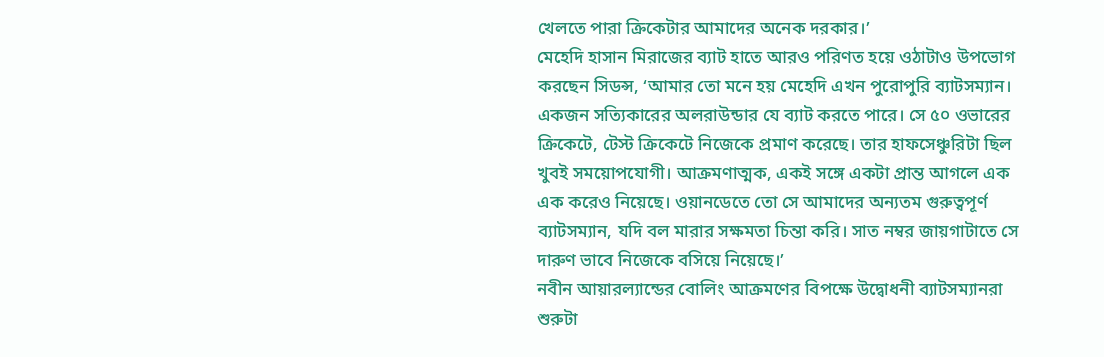খেলতে পারা ক্রিকেটার আমাদের অনেক দরকার।’
মেহেদি হাসান মিরাজের ব্যাট হাতে আরও পরিণত হয়ে ওঠাটাও উপভোগ করছেন সিডন্স, ‘আমার তো মনে হয় মেহেদি এখন পুরোপুরি ব্যাটসম্যান। একজন সত্যিকারের অলরাউন্ডার যে ব্যাট করতে পারে। সে ৫০ ওভারের ক্রিকেটে, টেস্ট ক্রিকেটে নিজেকে প্রমাণ করেছে। তার হাফসেঞ্চুরিটা ছিল খুবই সময়োপযোগী। আক্রমণাত্মক, একই সঙ্গে একটা প্রান্ত আগলে এক এক করেও নিয়েছে। ওয়ানডেতে তো সে আমাদের অন্যতম গুরুত্বপূর্ণ ব্যাটসম্যান, যদি বল মারার সক্ষমতা চিন্তা করি। সাত নম্বর জায়গাটাতে সে দারুণ ভাবে নিজেকে বসিয়ে নিয়েছে।’
নবীন আয়ারল্যান্ডের বোলিং আক্রমণের বিপক্ষে উদ্বোধনী ব্যাটসম্যানরা শুরুটা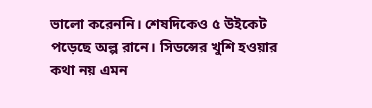ভালো করেননি। শেষদিকেও ৫ উইকেট পড়েছে অল্প রানে। সিডন্সের খুশি হওয়ার কথা নয় এমন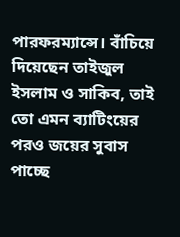পারফরম্যান্সে। বাঁচিয়ে দিয়েছেন তাইজুল ইসলাম ও সাকিব, তাই তো এমন ব্যাটিংয়ের পরও জয়ের সুবাস পাচ্ছে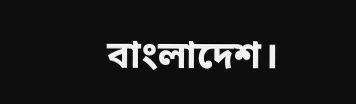বাংলাদেশ।